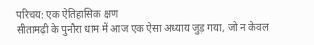परिचय: एक ऐतिहासिक क्षण
सीतामढ़ी के पुनौरा धाम में आज एक ऐसा अध्याय जुड़ गया, जो न केवल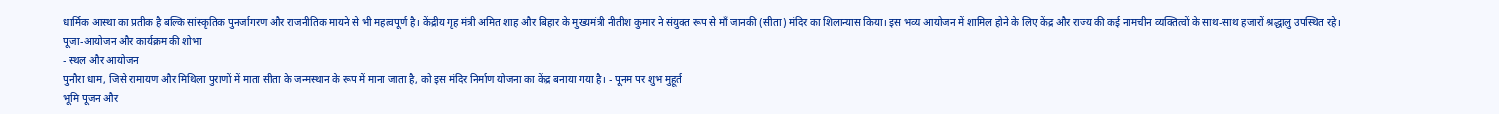धार्मिक आस्था का प्रतीक है बल्कि सांस्कृतिक पुनर्जागरण और राजनीतिक मायने से भी महत्वपूर्ण है। केंद्रीय गृह मंत्री अमित शाह और बिहार के मुख्यमंत्री नीतीश कुमार ने संयुक्त रूप से माँ जानकी (सीता) मंदिर का शिलान्यास किया। इस भव्य आयोजन में शामिल होने के लिए केंद्र और राज्य की कई नामचीन व्यक्तित्वों के साथ-साथ हजारों श्रद्धालु उपस्थित रहे।
पूजा-आयोजन और कार्यक्रम की शोभा
- स्थल और आयोजन
पुनौरा धाम, जिसे रामायण और मिथिला पुराणों में माता सीता के जन्मस्थान के रूप में माना जाता है, को इस मंदिर निर्माण योजना का केंद्र बनाया गया है। - पूनम पर शुभ मुहूर्त
भूमि पूजन और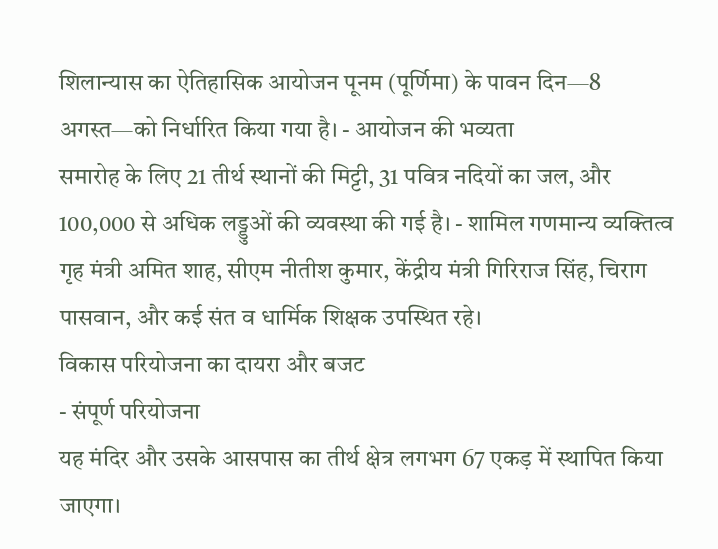शिलान्यास का ऐतिहासिक आयोजन पूनम (पूर्णिमा) के पावन दिन—8 अगस्त—को निर्धारित किया गया है। - आयोजन की भव्यता
समारोह के लिए 21 तीर्थ स्थानों की मिट्टी, 31 पवित्र नदियों का जल, और 100,000 से अधिक लड्डुओं की व्यवस्था की गई है। - शामिल गणमान्य व्यक्तित्व
गृह मंत्री अमित शाह, सीएम नीतीश कुमार, केंद्रीय मंत्री गिरिराज सिंह, चिराग पासवान, और कई संत व धार्मिक शिक्षक उपस्थित रहे।
विकास परियोजना का दायरा और बजट
- संपूर्ण परियोजना
यह मंदिर और उसके आसपास का तीर्थ क्षेत्र लगभग 67 एकड़ में स्थापित किया जाएगा।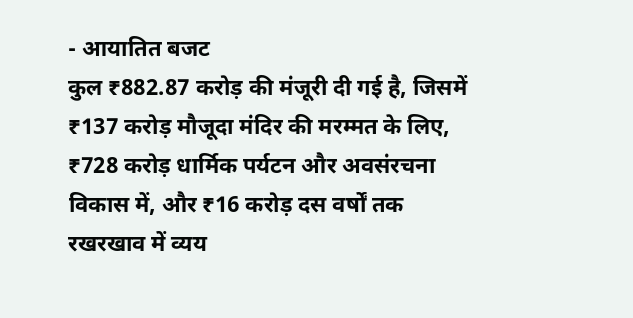- आयातित बजट
कुल ₹882.87 करोड़ की मंजूरी दी गई है, जिसमें ₹137 करोड़ मौजूदा मंदिर की मरम्मत के लिए, ₹728 करोड़ धार्मिक पर्यटन और अवसंरचना विकास में, और ₹16 करोड़ दस वर्षों तक रखरखाव में व्यय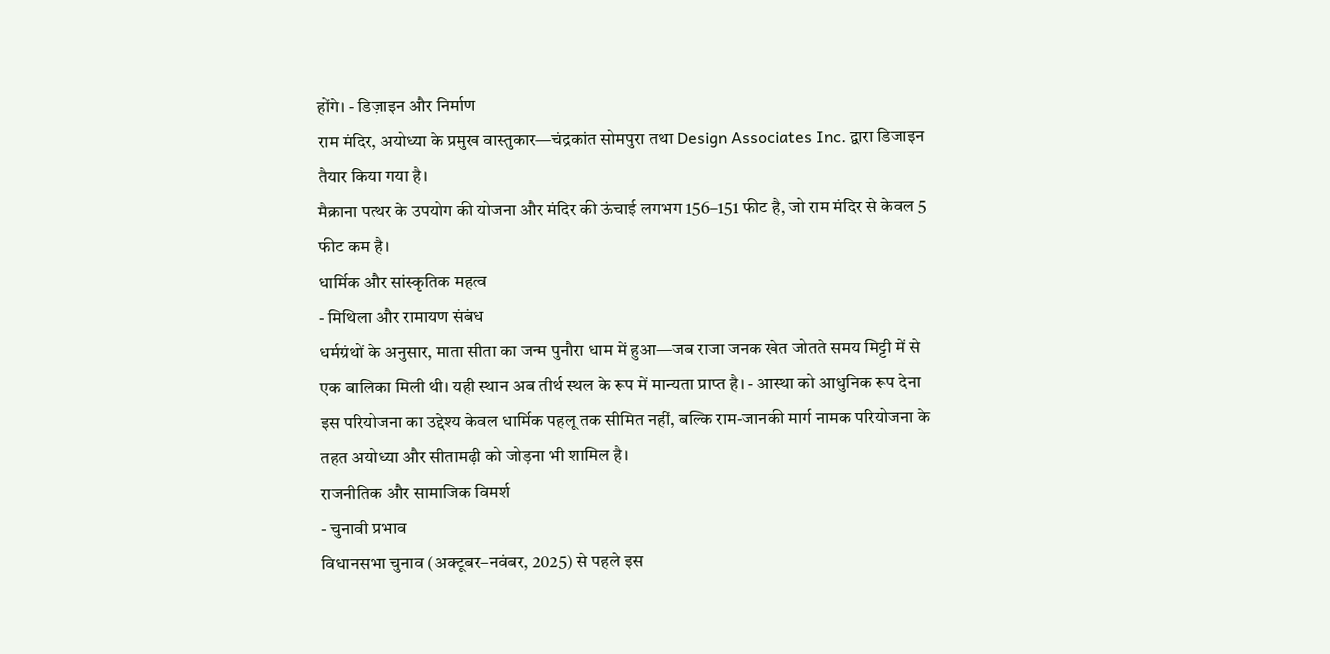होंगे। - डिज़ाइन और निर्माण
राम मंदिर, अयोध्या के प्रमुख वास्तुकार—चंद्रकांत सोमपुरा तथा Design Associates Inc. द्वारा डिजाइन तैयार किया गया है।
मैक्राना पत्थर के उपयोग की योजना और मंदिर की ऊंचाई लगभग 156–151 फीट है, जो राम मंदिर से केवल 5 फीट कम है।
धार्मिक और सांस्कृतिक महत्व
- मिथिला और रामायण संबंध
धर्मग्रंथों के अनुसार, माता सीता का जन्म पुनौरा धाम में हुआ—जब राजा जनक खेत जोतते समय मिट्टी में से एक बालिका मिली थी। यही स्थान अब तीर्थ स्थल के रूप में मान्यता प्राप्त है। - आस्था को आधुनिक रूप देना
इस परियोजना का उद्देश्य केवल धार्मिक पहलू तक सीमित नहीं, बल्कि राम-जानकी मार्ग नामक परियोजना के तहत अयोध्या और सीतामढ़ी को जोड़ना भी शामिल है।
राजनीतिक और सामाजिक विमर्श
- चुनावी प्रभाव
विधानसभा चुनाव (अक्टूबर–नवंबर, 2025) से पहले इस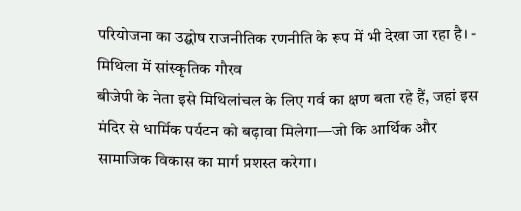परियोजना का उद्घोष राजनीतिक रणनीति के रूप में भी देखा जा रहा है। - मिथिला में सांस्कृतिक गौरव
बीजेपी के नेता इसे मिथिलांचल के लिए गर्व का क्षण बता रहे हैं, जहां इस मंदिर से धार्मिक पर्यटन को बढ़ावा मिलेगा—जो कि आर्थिक और सामाजिक विकास का मार्ग प्रशस्त करेगा।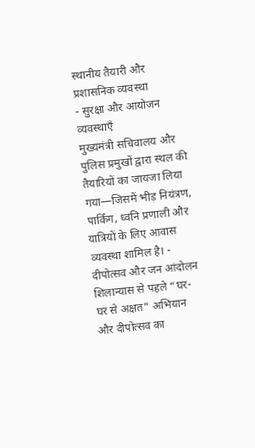स्थानीय तैयारी और प्रशासनिक व्यवस्था
- सुरक्षा और आयोजन व्यवस्थाएँ
मुख्यमंत्री सचिवालय और पुलिस प्रमुखों द्वारा स्थल की तैयारियों का जायजा लिया गया—जिसमें भीड़ नियंत्रण, पार्किंग, ध्वनि प्रणाली और यात्रियों के लिए आवास व्यवस्था शामिल है। - दीपोत्सव और जन आंदोलन
शिलान्यास से पहले “घर-घर से अक्षत” अभियान और दीपोत्सव का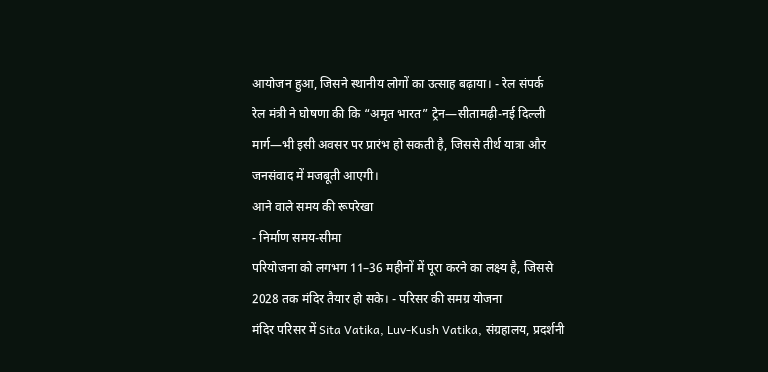आयोजन हुआ, जिसने स्थानीय लोगों का उत्साह बढ़ाया। - रेल संपर्क
रेल मंत्री ने घोषणा की कि “अमृत भारत” ट्रेन—सीतामढ़ी-नई दिल्ली मार्ग—भी इसी अवसर पर प्रारंभ हो सकती है, जिससे तीर्थ यात्रा और जनसंवाद में मजबूती आएगी।
आने वाले समय की रूपरेखा
- निर्माण समय-सीमा
परियोजना को लगभग 11–36 महीनों में पूरा करने का लक्ष्य है, जिससे 2028 तक मंदिर तैयार हो सके। - परिसर की समग्र योजना
मंदिर परिसर में Sita Vatika, Luv-Kush Vatika, संग्रहालय, प्रदर्शनी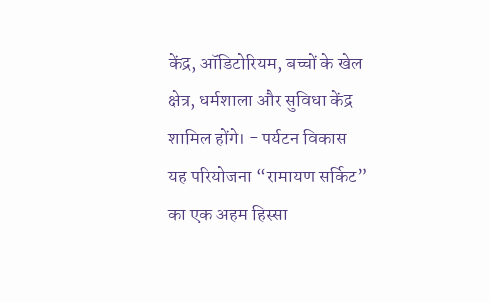केंद्र, ऑडिटोरियम, बच्चों के खेल क्षेत्र, धर्मशाला और सुविधा केंद्र शामिल होंगे। - पर्यटन विकास
यह परियोजना “रामायण सर्किट” का एक अहम हिस्सा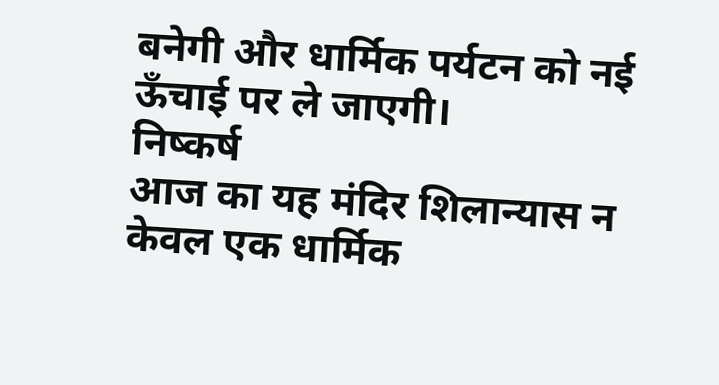बनेगी और धार्मिक पर्यटन को नई ऊँचाई पर ले जाएगी।
निष्कर्ष
आज का यह मंदिर शिलान्यास न केवल एक धार्मिक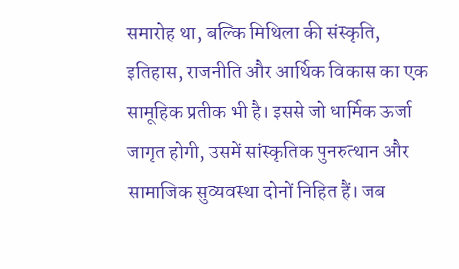समारोह था, बल्कि मिथिला की संस्कृति, इतिहास, राजनीति और आर्थिक विकास का एक सामूहिक प्रतीक भी है। इससे जो धार्मिक ऊर्जा जागृत होगी, उसमें सांस्कृतिक पुनरुत्थान और सामाजिक सुव्यवस्था दोनों निहित हैं। जब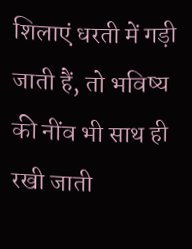शिलाएं धरती में गड़ी जाती हैं, तो भविष्य की नींव भी साथ ही रखी जाती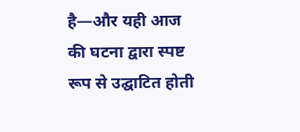है—और यही आज की घटना द्वारा स्पष्ट रूप से उद्घाटित होती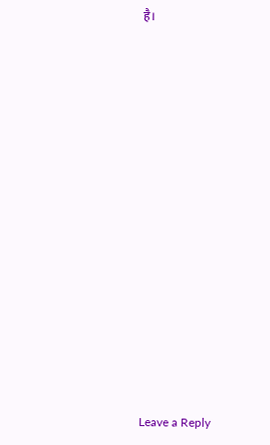है।















Leave a Reply